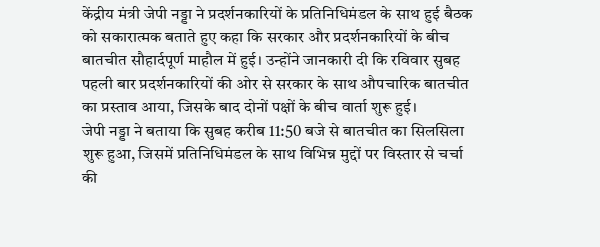केंद्रीय मंत्री जेपी नड्डा ने प्रदर्शनकारियों के प्रतिनिधिमंडल के साथ हुई बैठक को सकारात्मक बताते हुए कहा कि सरकार और प्रदर्शनकारियों के बीच बातचीत सौहार्दपूर्ण माहौल में हुई। उन्होंने जानकारी दी कि रविवार सुबह पहली बार प्रदर्शनकारियों की ओर से सरकार के साथ औपचारिक बातचीत का प्रस्ताव आया, जिसके बाद दोनों पक्षों के बीच वार्ता शुरू हुई।
जेपी नड्डा ने बताया कि सुबह करीब 11:50 बजे से बातचीत का सिलसिला शुरू हुआ, जिसमें प्रतिनिधिमंडल के साथ विभिन्न मुद्दों पर विस्तार से चर्चा की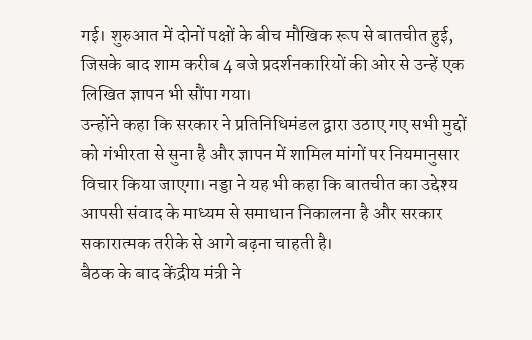गई। शुरुआत में दोनों पक्षों के बीच मौखिक रूप से बातचीत हुई, जिसके बाद शाम करीब 4 बजे प्रदर्शनकारियों की ओर से उन्हें एक लिखित ज्ञापन भी सौंपा गया।
उन्होंने कहा कि सरकार ने प्रतिनिधिमंडल द्वारा उठाए गए सभी मुद्दों को गंभीरता से सुना है और ज्ञापन में शामिल मांगों पर नियमानुसार विचार किया जाएगा। नड्डा ने यह भी कहा कि बातचीत का उद्देश्य आपसी संवाद के माध्यम से समाधान निकालना है और सरकार सकारात्मक तरीके से आगे बढ़ना चाहती है।
बैठक के बाद केंद्रीय मंत्री ने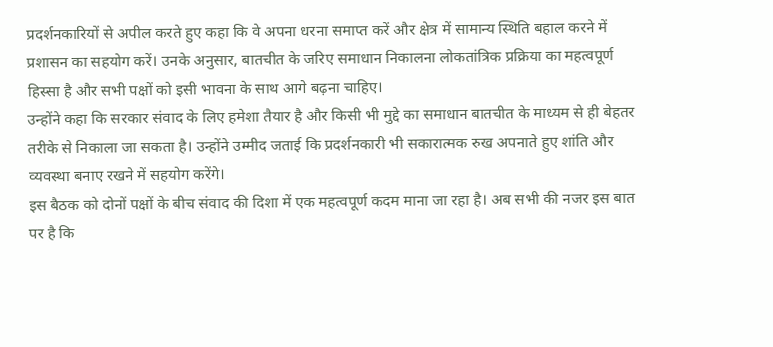प्रदर्शनकारियों से अपील करते हुए कहा कि वे अपना धरना समाप्त करें और क्षेत्र में सामान्य स्थिति बहाल करने में प्रशासन का सहयोग करें। उनके अनुसार, बातचीत के जरिए समाधान निकालना लोकतांत्रिक प्रक्रिया का महत्वपूर्ण हिस्सा है और सभी पक्षों को इसी भावना के साथ आगे बढ़ना चाहिए।
उन्होंने कहा कि सरकार संवाद के लिए हमेशा तैयार है और किसी भी मुद्दे का समाधान बातचीत के माध्यम से ही बेहतर तरीके से निकाला जा सकता है। उन्होंने उम्मीद जताई कि प्रदर्शनकारी भी सकारात्मक रुख अपनाते हुए शांति और व्यवस्था बनाए रखने में सहयोग करेंगे।
इस बैठक को दोनों पक्षों के बीच संवाद की दिशा में एक महत्वपूर्ण कदम माना जा रहा है। अब सभी की नजर इस बात पर है कि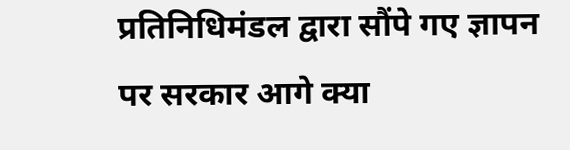प्रतिनिधिमंडल द्वारा सौंपे गए ज्ञापन पर सरकार आगे क्या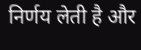निर्णय लेती है और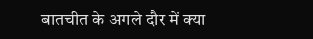बातचीत के अगले दौर में क्या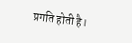प्रगति होती है।